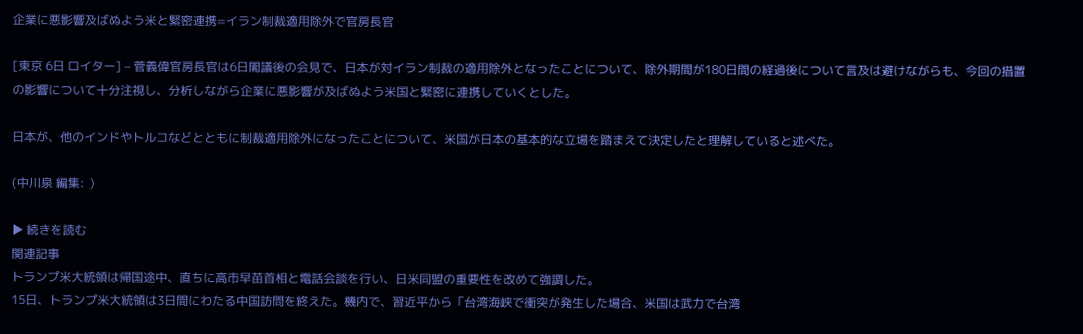企業に悪影響及ばぬよう米と緊密連携=イラン制裁適用除外で官房長官

[東京 6日 ロイター] – 菅義偉官房長官は6日閣議後の会見で、日本が対イラン制裁の適用除外となったことについて、除外期間が180日間の経過後について言及は避けながらも、今回の措置の影響について十分注視し、分析しながら企業に悪影響が及ばぬよう米国と緊密に連携していくとした。

日本が、他のインドやトルコなどとともに制裁適用除外になったことについて、米国が日本の基本的な立場を踏まえて決定したと理解していると述べた。

(中川泉 編集:  )

▶ 続きを読む
関連記事
トランプ米大統領は帰国途中、直ちに高市早苗首相と電話会談を行い、日米同盟の重要性を改めて強調した。
15日、トランプ米大統領は3日間にわたる中国訪問を終えた。機内で、習近平から「台湾海峡で衝突が発生した場合、米国は武力で台湾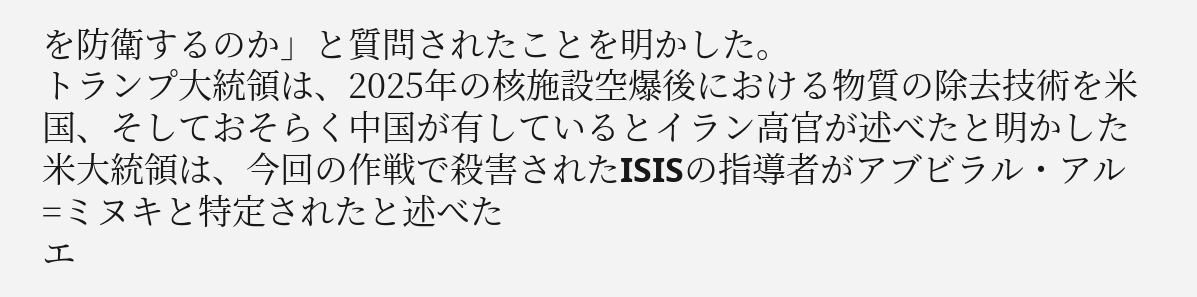を防衛するのか」と質問されたことを明かした。
トランプ大統領は、2025年の核施設空爆後における物質の除去技術を米国、そしておそらく中国が有しているとイラン高官が述べたと明かした
米大統領は、今回の作戦で殺害されたISISの指導者がアブビラル・アル=ミヌキと特定されたと述べた
エ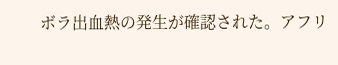ボラ出血熱の発生が確認された。アフリ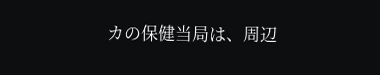カの保健当局は、周辺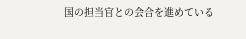国の担当官との会合を進めている